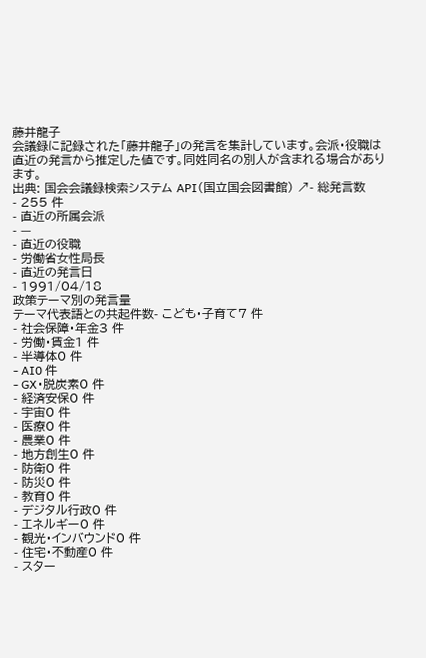藤井龍子
会議録に記録された「藤井龍子」の発言を集計しています。会派・役職は直近の発言から推定した値です。同姓同名の別人が含まれる場合があります。
出典: 国会会議録検索システム API(国立国会図書館) ↗- 総発言数
- 255 件
- 直近の所属会派
- —
- 直近の役職
- 労働省女性局長
- 直近の発言日
- 1991/04/18
政策テーマ別の発言量
テーマ代表語との共起件数- こども・子育て7 件
- 社会保障・年金3 件
- 労働・賃金1 件
- 半導体0 件
- AI0 件
- GX・脱炭素0 件
- 経済安保0 件
- 宇宙0 件
- 医療0 件
- 農業0 件
- 地方創生0 件
- 防衛0 件
- 防災0 件
- 教育0 件
- デジタル行政0 件
- エネルギー0 件
- 観光・インバウンド0 件
- 住宅・不動産0 件
- スター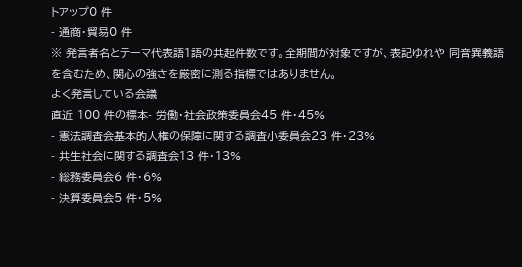トアップ0 件
- 通商・貿易0 件
※ 発言者名とテーマ代表語1語の共起件数です。全期間が対象ですが、表記ゆれや 同音異義語を含むため、関心の強さを厳密に測る指標ではありません。
よく発言している会議
直近 100 件の標本- 労働・社会政策委員会45 件・45%
- 憲法調査会基本的人権の保障に関する調査小委員会23 件・23%
- 共生社会に関する調査会13 件・13%
- 総務委員会6 件・6%
- 決算委員会5 件・5%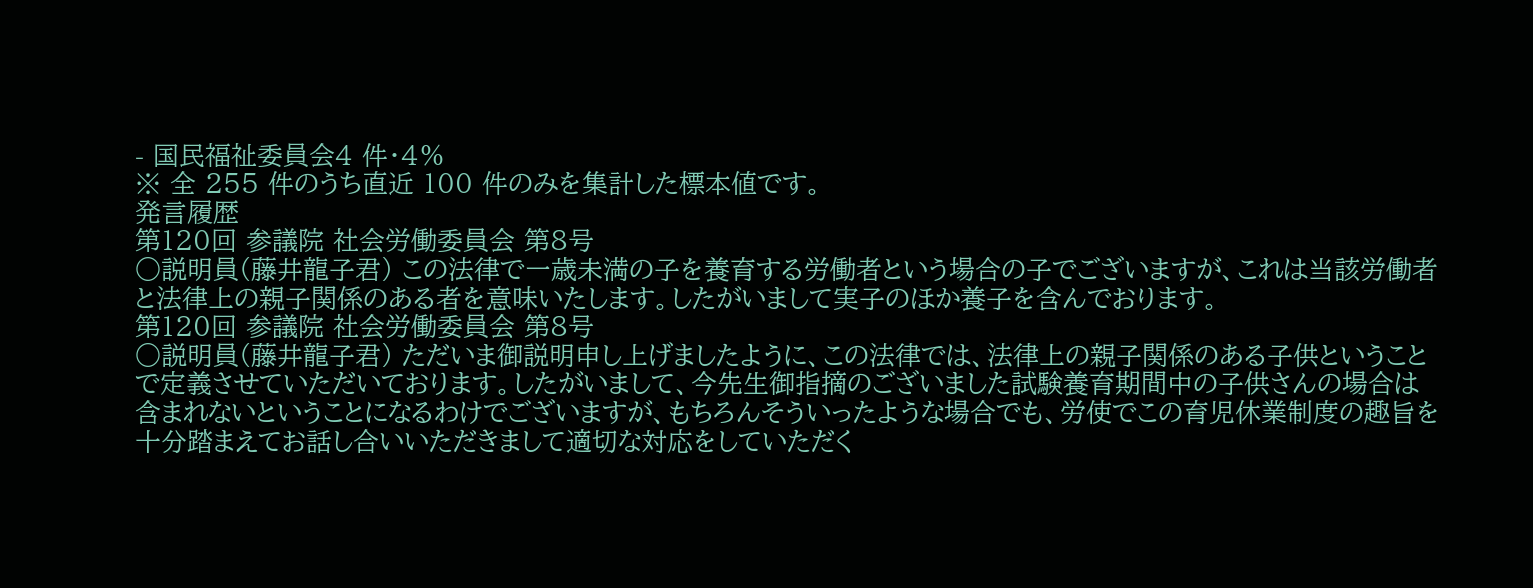- 国民福祉委員会4 件・4%
※ 全 255 件のうち直近 100 件のみを集計した標本値です。
発言履歴
第120回 参議院 社会労働委員会 第8号
○説明員(藤井龍子君) この法律で一歳未満の子を養育する労働者という場合の子でございますが、これは当該労働者と法律上の親子関係のある者を意味いたします。したがいまして実子のほか養子を含んでおります。
第120回 参議院 社会労働委員会 第8号
○説明員(藤井龍子君) ただいま御説明申し上げましたように、この法律では、法律上の親子関係のある子供ということで定義させていただいております。したがいまして、今先生御指摘のございました試験養育期間中の子供さんの場合は含まれないということになるわけでございますが、もちろんそういったような場合でも、労使でこの育児休業制度の趣旨を十分踏まえてお話し合いいただきまして適切な対応をしていただく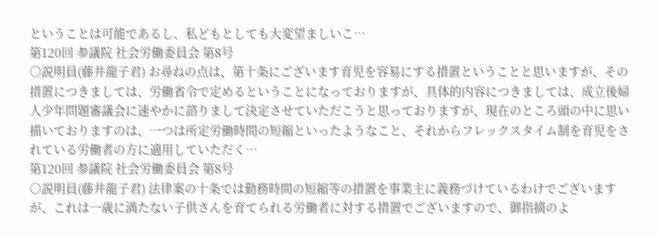ということは可能であるし、私どもとしても大変望ましいこ…
第120回 参議院 社会労働委員会 第8号
○説明員(藤井龍子君) お尋ねの点は、第十条にございます育児を容易にする措置ということと思いますが、その措置につきましては、労働省令で定めるということになっておりますが、具体的内容につきましては、成立後婦人少年問題審議会に速やかに諮りまして決定させていただこうと思っておりますが、現在のところ頭の中に思い描いておりますのは、一つは所定労働時間の短縮といったようなこと、それからフレックスタイム制を育児をされている労働者の方に適用していただく…
第120回 参議院 社会労働委員会 第8号
○説明員(藤井龍子君) 法律案の十条では勤務時間の短縮等の措置を事業主に義務づけているわけでございますが、これは一歳に満たない子供さんを育てられる労働者に対する措置でございますので、御指摘のよ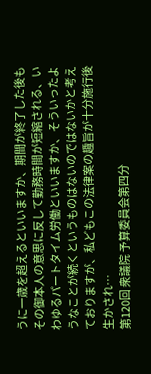うに一歳を超えるといいますか、期間が終了した後もその御本人の意思に反して勤務時間が短縮される、いわゆるパートタイム労働といいますか、そういったようなことが続くというものはないのではないかと考えておりますが、私どもこの法律案の趣旨が十分施行後生かされ…
第120回 衆議院 予算委員会第四分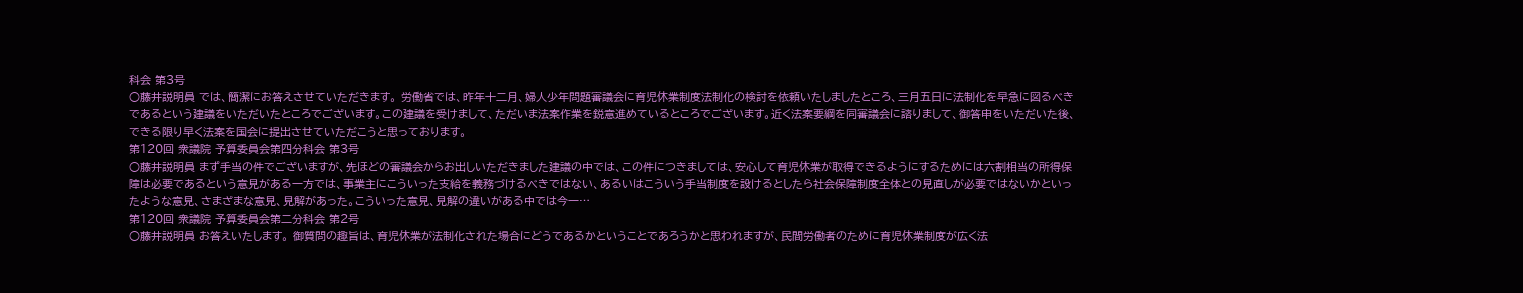科会 第3号
○藤井説明員 では、簡潔にお答えさせていただきます。 労働省では、昨年十二月、婦人少年問題審議会に育児休業制度法制化の検討を依頼いたしましたところ、三月五日に法制化を早急に図るべきであるという建議をいただいたところでございます。この建議を受けまして、ただいま法案作業を鋭意進めているところでございます。近く法案要綱を同審議会に諮りまして、御答申をいただいた後、できる限り早く法案を国会に提出させていただこうと思っております。
第120回 衆議院 予算委員会第四分科会 第3号
○藤井説明員 まず手当の件でございますが、先ほどの審議会からお出しいただきました建議の中では、この件につきましては、安心して育児休業が取得できるようにするためには六割相当の所得保障は必要であるという意見がある一方では、事業主にこういった支給を義務づけるべきではない、あるいはこういう手当制度を設けるとしたら社会保障制度全体との見直しが必要ではないかといったような意見、さまざまな意見、見解があった。こういった意見、見解の違いがある中では今一…
第120回 衆議院 予算委員会第二分科会 第2号
○藤井説明員 お答えいたします。 御質問の趣旨は、育児休業が法制化された場合にどうであるかということであろうかと思われますが、民間労働者のために育児休業制度が広く法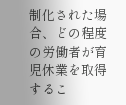制化された場合、どの程度の労働者が育児休業を取得するこ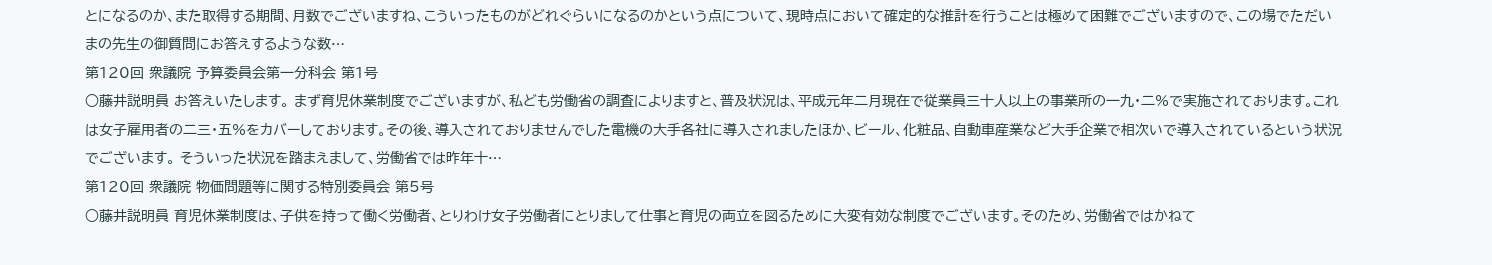とになるのか、また取得する期間、月数でございますね、こういったものがどれぐらいになるのかという点について、現時点において確定的な推計を行うことは極めて困難でございますので、この場でただいまの先生の御質問にお答えするような数…
第120回 衆議院 予算委員会第一分科会 第1号
○藤井説明員 お答えいたします。 まず育児休業制度でございますが、私ども労働省の調査によりますと、普及状況は、平成元年二月現在で従業員三十人以上の事業所の一九・二%で実施されております。これは女子雇用者の二三・五%をカバーしております。その後、導入されておりませんでした電機の大手各社に導入されましたほか、ビール、化粧品、自動車産業など大手企業で相次いで導入されているという状況でございます。 そういった状況を踏まえまして、労働省では昨年十…
第120回 衆議院 物価問題等に関する特別委員会 第5号
○藤井説明員 育児休業制度は、子供を持って働く労働者、とりわけ女子労働者にとりまして仕事と育児の両立を図るために大変有効な制度でございます。そのため、労働省ではかねて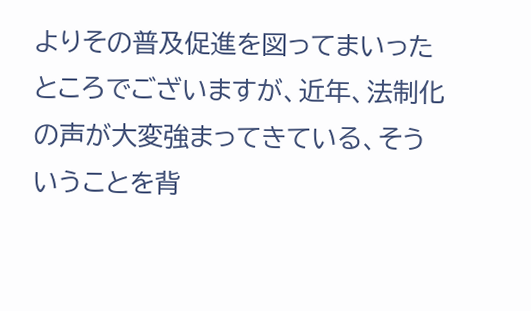よりその普及促進を図ってまいったところでございますが、近年、法制化の声が大変強まってきている、そういうことを背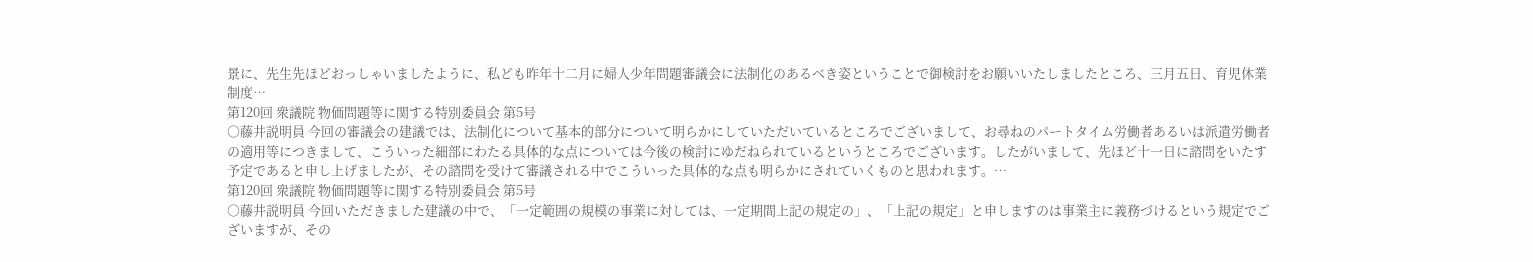景に、先生先ほどおっしゃいましたように、私ども昨年十二月に婦人少年問題審議会に法制化のあるべき姿ということで御検討をお願いいたしましたところ、三月五日、育児休業制度…
第120回 衆議院 物価問題等に関する特別委員会 第5号
○藤井説明員 今回の審議会の建議では、法制化について基本的部分について明らかにしていただいているところでございまして、お尋ねのパートタイム労働者あるいは派遣労働者の適用等につきまして、こういった細部にわたる具体的な点については今後の検討にゆだねられているというところでございます。したがいまして、先ほど十一日に諮問をいたす予定であると申し上げましたが、その諮問を受けて審議される中でこういった具体的な点も明らかにされていくものと思われます。…
第120回 衆議院 物価問題等に関する特別委員会 第5号
○藤井説明員 今回いただきました建議の中で、「一定範囲の規模の事業に対しては、一定期間上記の規定の」、「上記の規定」と申しますのは事業主に義務づけるという規定でございますが、その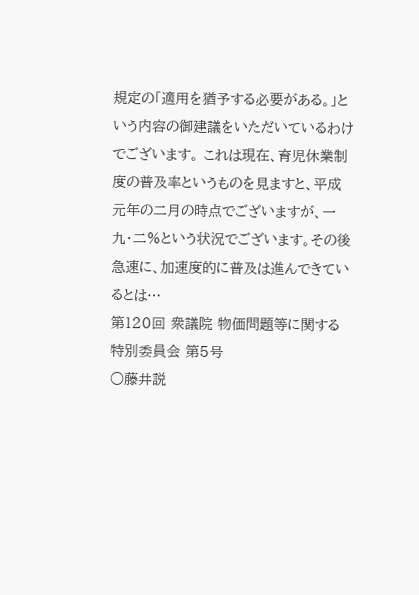規定の「適用を猶予する必要がある。」という内容の御建議をいただいているわけでございます。 これは現在、育児休業制度の普及率というものを見ますと、平成元年の二月の時点でございますが、一九・二%という状況でございます。その後急速に、加速度的に普及は進んできているとは…
第120回 衆議院 物価問題等に関する特別委員会 第5号
○藤井説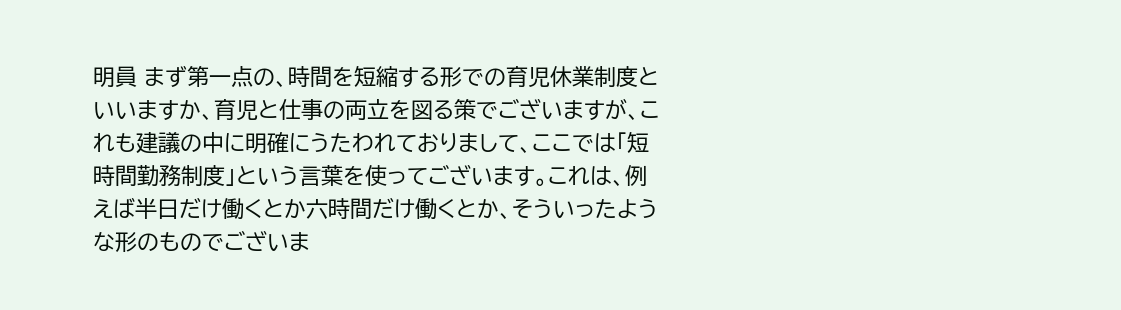明員 まず第一点の、時間を短縮する形での育児休業制度といいますか、育児と仕事の両立を図る策でございますが、これも建議の中に明確にうたわれておりまして、ここでは「短時間勤務制度」という言葉を使ってございます。これは、例えば半日だけ働くとか六時間だけ働くとか、そういったような形のものでございま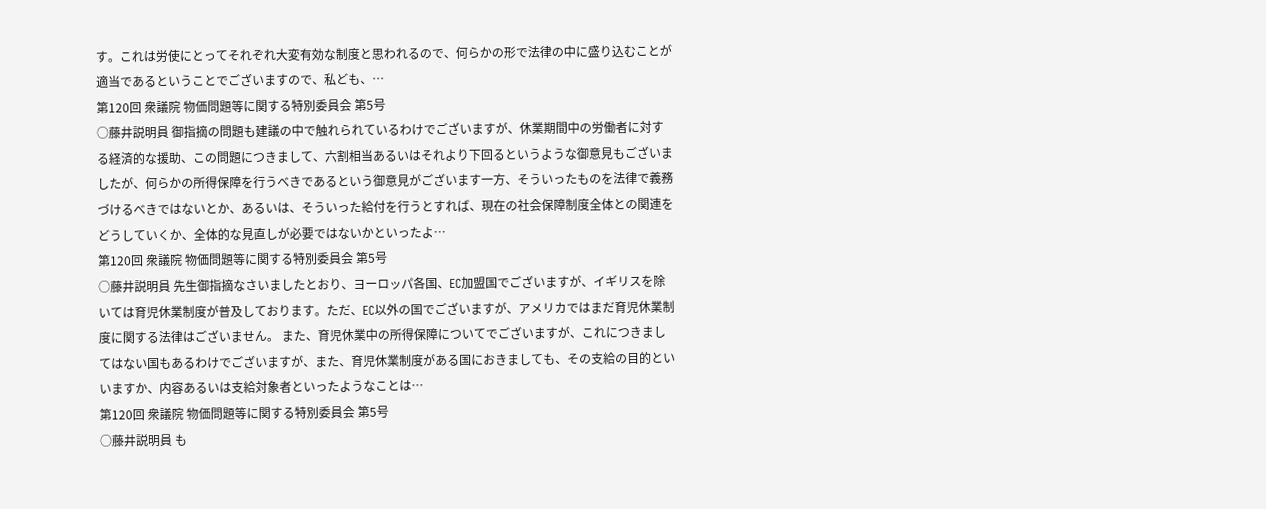す。これは労使にとってそれぞれ大変有効な制度と思われるので、何らかの形で法律の中に盛り込むことが適当であるということでございますので、私ども、…
第120回 衆議院 物価問題等に関する特別委員会 第5号
○藤井説明員 御指摘の問題も建議の中で触れられているわけでございますが、休業期間中の労働者に対する経済的な援助、この問題につきまして、六割相当あるいはそれより下回るというような御意見もございましたが、何らかの所得保障を行うべきであるという御意見がございます一方、そういったものを法律で義務づけるべきではないとか、あるいは、そういった給付を行うとすれば、現在の社会保障制度全体との関連をどうしていくか、全体的な見直しが必要ではないかといったよ…
第120回 衆議院 物価問題等に関する特別委員会 第5号
○藤井説明員 先生御指摘なさいましたとおり、ヨーロッパ各国、EC加盟国でございますが、イギリスを除いては育児休業制度が普及しております。ただ、EC以外の国でございますが、アメリカではまだ育児休業制度に関する法律はございません。 また、育児休業中の所得保障についてでございますが、これにつきましてはない国もあるわけでございますが、また、育児休業制度がある国におきましても、その支給の目的といいますか、内容あるいは支給対象者といったようなことは…
第120回 衆議院 物価問題等に関する特別委員会 第5号
○藤井説明員 も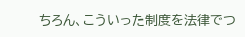ちろん、こういった制度を法律でつ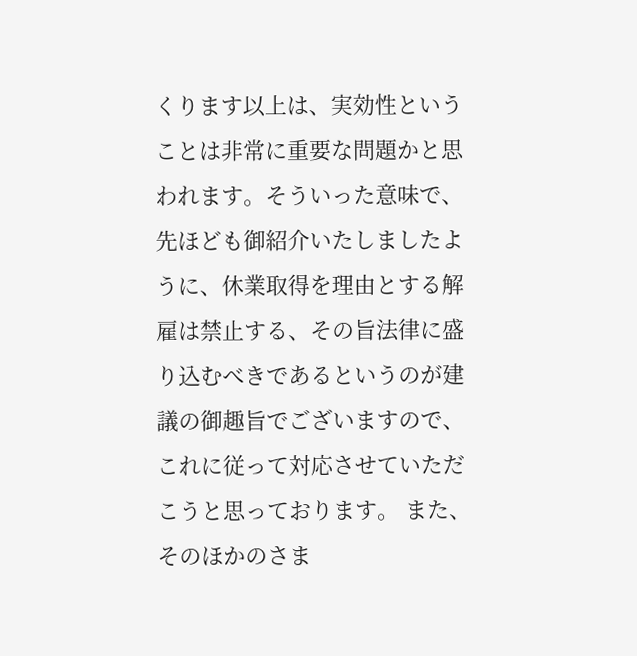くります以上は、実効性ということは非常に重要な問題かと思われます。そういった意味で、先ほども御紹介いたしましたように、休業取得を理由とする解雇は禁止する、その旨法律に盛り込むべきであるというのが建議の御趣旨でございますので、これに従って対応させていただこうと思っております。 また、そのほかのさま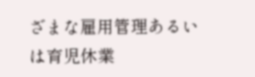ざまな雇用管理あるいは育児休業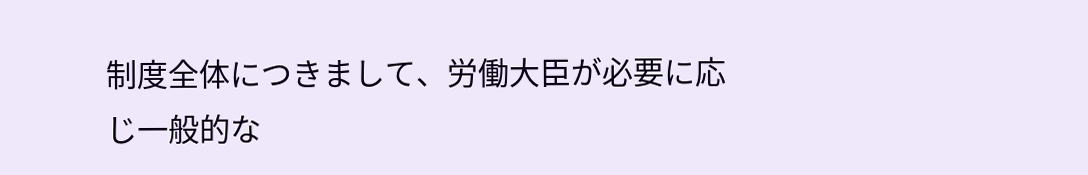制度全体につきまして、労働大臣が必要に応じ一般的な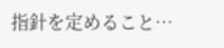指針を定めること…